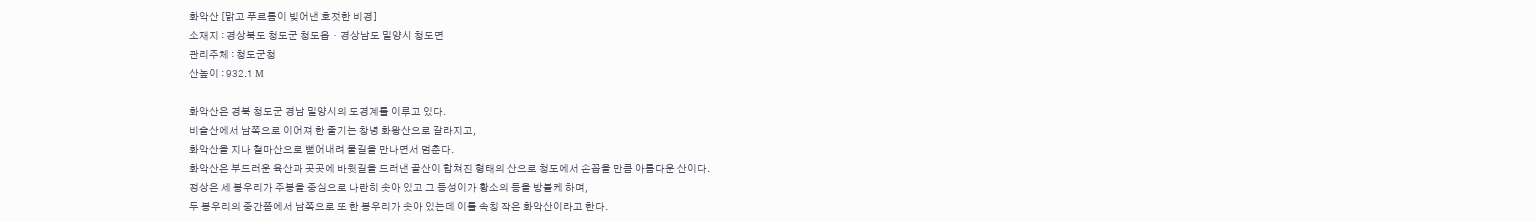화악산 [맑고 푸르름이 빚어낸 호젓한 비경]
소재지 : 경상북도 청도군 청도읍ㆍ경상남도 밀양시 청도면
관리주체 : 청도군청
산높이 : 932.1 M

화악산은 경북 청도군 경남 밀양시의 도경계를 이루고 있다.
비슬산에서 남쪽으로 이어져 한 줄기는 창녕 화왕산으로 갈라지고,
화악산을 지나 철마산으로 뻗어내려 물길을 만나면서 멈춘다.
화악산은 부드러운 육산과 곳곳에 바윗길을 드러낸 골산이 합쳐진 형태의 산으로 청도에서 손꼽을 만큼 아름다운 산이다.
정상은 세 봉우리가 주봉을 중심으로 나란히 솟아 있고 그 등성이가 황소의 등을 방불케 하며,
두 봉우리의 중간쯤에서 남쪽으로 또 한 봉우리가 솟아 있는데 이를 속칭 작은 화악산이라고 한다.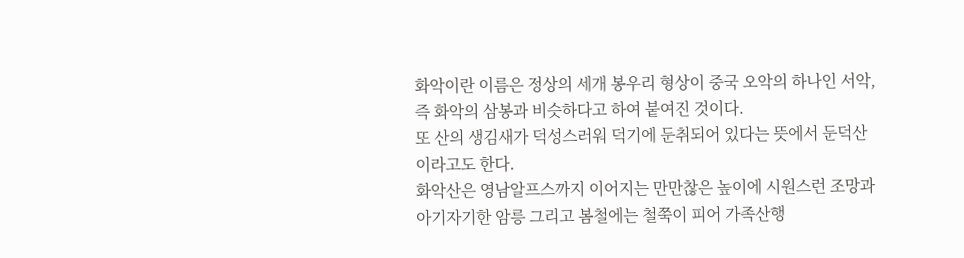화악이란 이름은 정상의 세개 봉우리 형상이 중국 오악의 하나인 서악,
즉 화악의 삼봉과 비슷하다고 하여 붙여진 것이다.
또 산의 생김새가 덕성스러워 덕기에 둔취되어 있다는 뜻에서 둔덕산이라고도 한다.
화악산은 영남알프스까지 이어지는 만만찮은 높이에 시원스런 조망과 아기자기한 암릉 그리고 봄철에는 철쭉이 피어 가족산행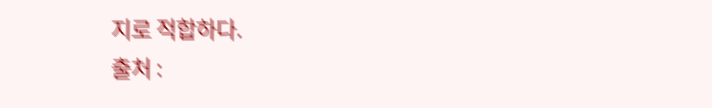지로 적합하다.
출처 :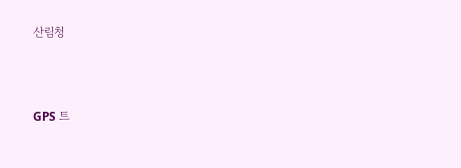산림청



GPS 트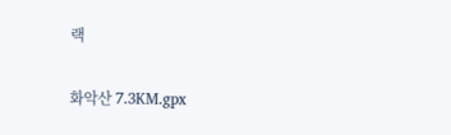랙

화악산 7.3KM.gpx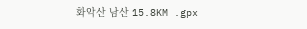화악산 남산 15.8KM .gpx